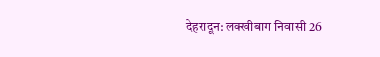देहरादून: लक्खीबाग निवासी 26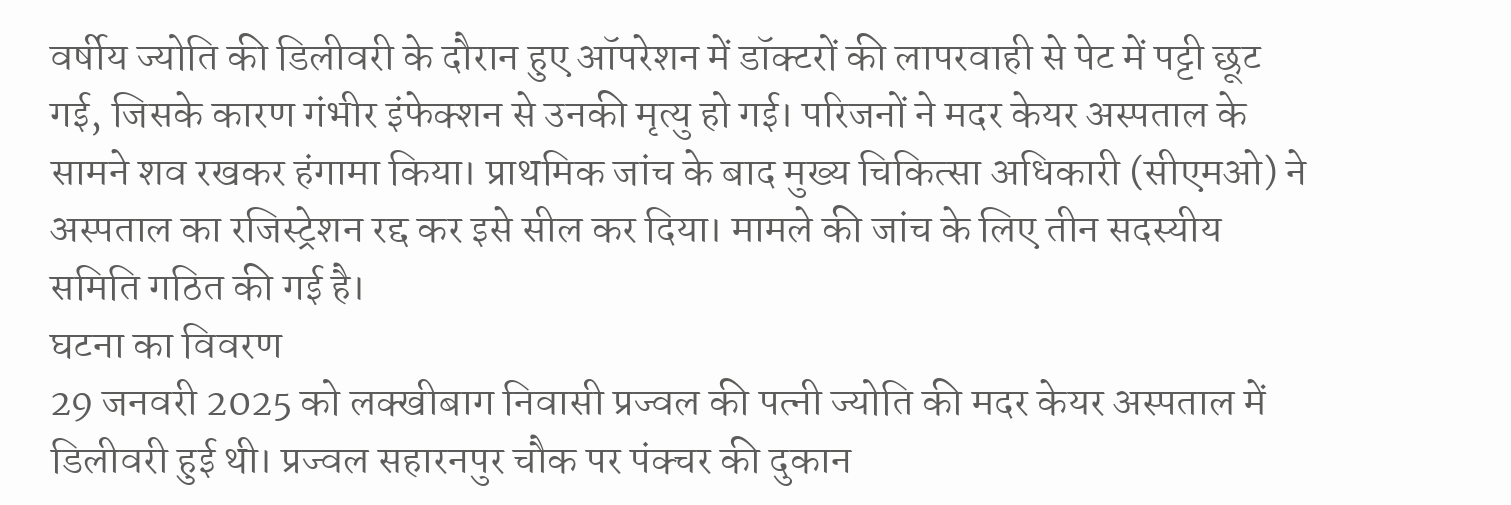वर्षीय ज्योति की डिलीवरी के दौरान हुए ऑपरेशन में डॉक्टरों की लापरवाही से पेट में पट्टी छूट गई, जिसके कारण गंभीर इंफेक्शन से उनकी मृत्यु हो गई। परिजनों ने मदर केयर अस्पताल के सामने शव रखकर हंगामा किया। प्राथमिक जांच के बाद मुख्य चिकित्सा अधिकारी (सीएमओ) ने अस्पताल का रजिस्ट्रेशन रद्द कर इसे सील कर दिया। मामले की जांच के लिए तीन सदस्यीय समिति गठित की गई है।
घटना का विवरण
29 जनवरी 2025 को लक्खीबाग निवासी प्रज्वल की पत्नी ज्योति की मदर केयर अस्पताल में डिलीवरी हुई थी। प्रज्वल सहारनपुर चौक पर पंक्चर की दुकान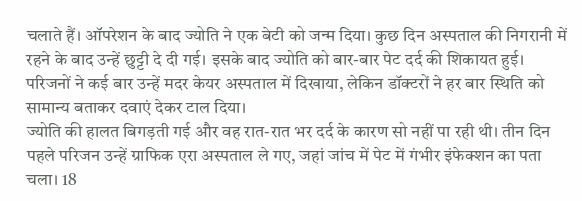चलाते हैं। ऑपरेशन के बाद ज्योति ने एक बेटी को जन्म दिया। कुछ दिन अस्पताल की निगरानी में रहने के बाद उन्हें छुट्टी दे दी गई। इसके बाद ज्योति को बार-बार पेट दर्द की शिकायत हुई। परिजनों ने कई बार उन्हें मदर केयर अस्पताल में दिखाया, लेकिन डॉक्टरों ने हर बार स्थिति को सामान्य बताकर दवाएं देकर टाल दिया।
ज्योति की हालत बिगड़ती गई और वह रात-रात भर दर्द के कारण सो नहीं पा रही थी। तीन दिन पहले परिजन उन्हें ग्राफिक एरा अस्पताल ले गए, जहां जांच में पेट में गंभीर इंफेक्शन का पता चला। 18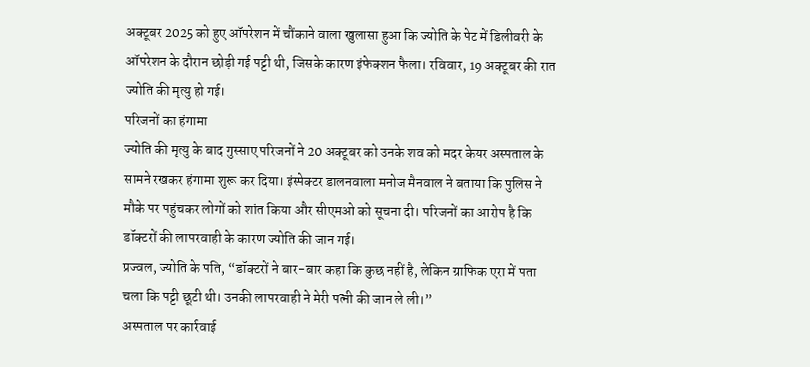अक्टूबर 2025 को हुए ऑपरेशन में चौंकाने वाला खुलासा हुआ कि ज्योति के पेट में डिलीवरी के ऑपरेशन के दौरान छोड़ी गई पट्टी थी, जिसके कारण इंफेक्शन फैला। रविवार, 19 अक्टूबर की रात ज्योति की मृत्यु हो गई।
परिजनों का हंगामा
ज्योति की मृत्यु के बाद गुस्साए परिजनों ने 20 अक्टूबर को उनके शव को मदर केयर अस्पताल के सामने रखकर हंगामा शुरू कर दिया। इंस्पेक्टर डालनवाला मनोज मैनवाल ने बताया कि पुलिस ने मौके पर पहुंचकर लोगों को शांत किया और सीएमओ को सूचना दी। परिजनों का आरोप है कि डॉक्टरों की लापरवाही के कारण ज्योति की जान गई।
प्रज्वल, ज्योति के पति, “डॉक्टरों ने बार-बार कहा कि कुछ नहीं है, लेकिन ग्राफिक एरा में पता चला कि पट्टी छूटी थी। उनकी लापरवाही ने मेरी पत्नी की जान ले ली।”
अस्पताल पर कार्रवाई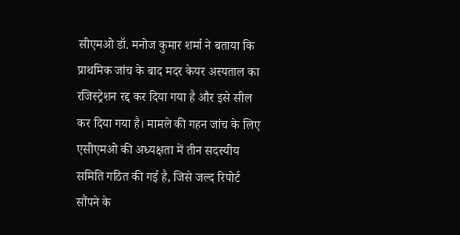सीएमओ डॉ. मनोज कुमार शर्मा ने बताया कि प्राथमिक जांच के बाद मदर केयर अस्पताल का रजिस्ट्रेशन रद्द कर दिया गया है और इसे सील कर दिया गया है। मामले की गहन जांच के लिए एसीएमओ की अध्यक्षता में तीन सदस्यीय समिति गठित की गई है, जिसे जल्द रिपोर्ट सौंपने के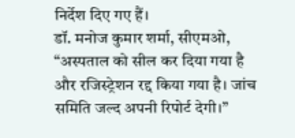निर्देश दिए गए हैं।
डॉ. मनोज कुमार शर्मा, सीएमओ, “अस्पताल को सील कर दिया गया है और रजिस्ट्रेशन रद्द किया गया है। जांच समिति जल्द अपनी रिपोर्ट देगी।”